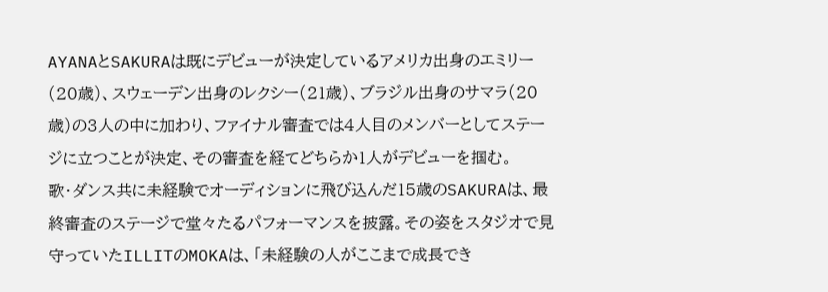AYANAとSAKURAは既にデビューが決定しているアメリカ出身のエミリー(20歳)、スウェーデン出身のレクシー(21歳)、ブラジル出身のサマラ(20歳)の3人の中に加わり、ファイナル審査では4人目のメンバーとしてステージに立つことが決定、その審査を経てどちらか1人がデビューを掴む。
歌・ダンス共に未経験でオーディションに飛び込んだ15歳のSAKURAは、最終審査のステージで堂々たるパフォーマンスを披露。その姿をスタジオで見守っていたILLITのMOKAは、「未経験の人がここまで成長でき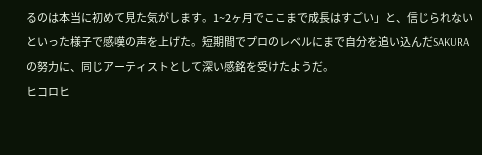るのは本当に初めて見た気がします。1~2ヶ月でここまで成長はすごい」と、信じられないといった様子で感嘆の声を上げた。短期間でプロのレベルにまで自分を追い込んだSAKURAの努力に、同じアーティストとして深い感銘を受けたようだ。
ヒコロヒ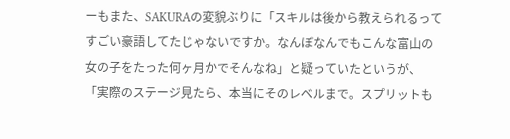ーもまた、SAKURAの変貌ぶりに「スキルは後から教えられるってすごい豪語してたじゃないですか。なんぼなんでもこんな富山の女の子をたった何ヶ月かでそんなね」と疑っていたというが、「実際のステージ見たら、本当にそのレベルまで。スプリットも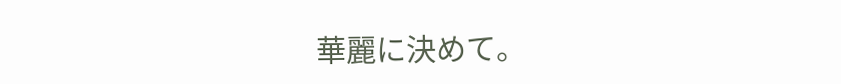華麗に決めて。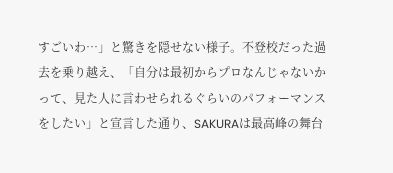すごいわ…」と驚きを隠せない様子。不登校だった過去を乗り越え、「自分は最初からプロなんじゃないかって、見た人に言わせられるぐらいのパフォーマンスをしたい」と宣言した通り、SAKURAは最高峰の舞台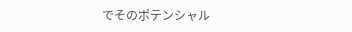でそのポテンシャル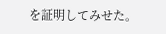を証明してみせた。